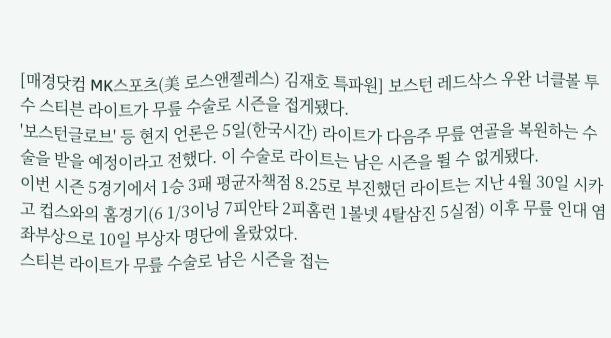[매경닷컴 MK스포츠(美 로스앤젤레스) 김재호 특파원] 보스턴 레드삭스 우완 너클볼 투수 스티븐 라이트가 무릎 수술로 시즌을 접게됐다.
'보스턴글로브' 등 현지 언론은 5일(한국시간) 라이트가 다음주 무릎 연골을 복원하는 수술을 받을 예정이라고 전했다. 이 수술로 라이트는 남은 시즌을 뛸 수 없게됐다.
이번 시즌 5경기에서 1승 3패 평균자책점 8.25로 부진했던 라이트는 지난 4월 30일 시카고 컵스와의 홈경기(6 1/3이닝 7피안타 2피홈런 1볼넷 4탈삼진 5실점) 이후 무릎 인대 염좌부상으로 10일 부상자 명단에 올랐었다.
스티븐 라이트가 무릎 수술로 남은 시즌을 접는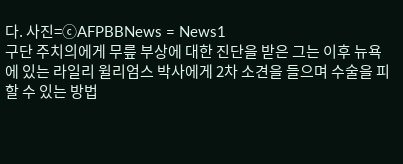다. 사진=ⓒAFPBBNews = News1
구단 주치의에게 무릎 부상에 대한 진단을 받은 그는 이후 뉴욕에 있는 라일리 윌리엄스 박사에게 2차 소견을 들으며 수술을 피할 수 있는 방법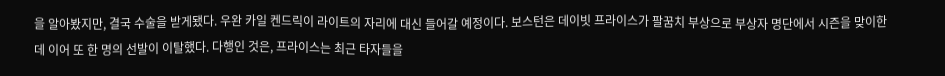을 알아봤지만, 결국 수술을 받게됐다. 우완 카일 켄드릭이 라이트의 자리에 대신 들어갈 예정이다. 보스턴은 데이빗 프라이스가 팔꿈치 부상으로 부상자 명단에서 시즌을 맞이한데 이어 또 한 명의 선발이 이탈했다. 다행인 것은, 프라이스는 최근 타자들을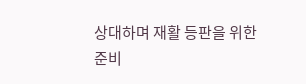상대하며 재활 등판을 위한 준비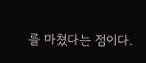를 마쳤다는 점이다.